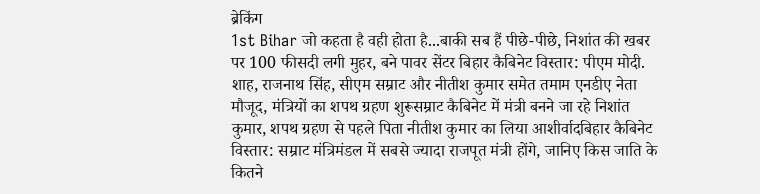ब्रेकिंग
1st Bihar जो कहता है वही होता है...बाकी सब हैं पीछे-पीछे, निशांत की खबर पर 100 फीसदी लगी मुहर, बने पावर सेंटर बिहार कैबिनेट विस्तार: पीएम मोदी. शाह, राजनाथ सिंह, सीएम सम्राट और नीतीश कुमार समेत तमाम एनडीए नेता मौजूद, मंत्रियों का शपथ ग्रहण शुरूसम्राट कैबिनेट में मंत्री बनने जा रहे निशांत कुमार, शपथ ग्रहण से पहले पिता नीतीश कुमार का लिया आशीर्वादबिहार कैबिनेट विस्तार: सम्राट मंत्रिमंडल में सबसे ज्यादा राजपूत मंत्री होंगे, जानिए किस जाति के कितने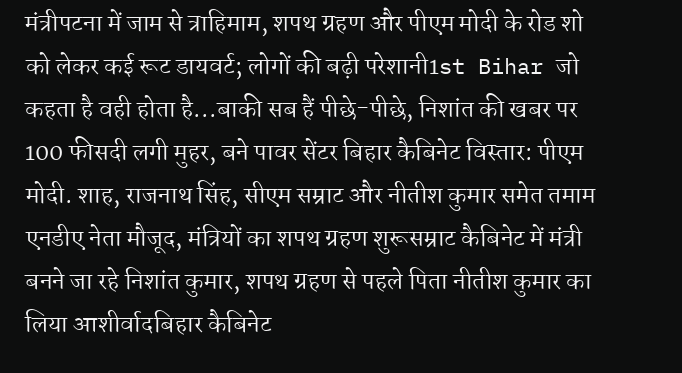मंत्रीपटना में जाम से त्राहिमाम, शपथ ग्रहण और पीएम मोदी के रोड शो को लेकर कई रूट डायवर्ट; लोगों की बढ़ी परेशानी1st Bihar जो कहता है वही होता है...बाकी सब हैं पीछे-पीछे, निशांत की खबर पर 100 फीसदी लगी मुहर, बने पावर सेंटर बिहार कैबिनेट विस्तार: पीएम मोदी. शाह, राजनाथ सिंह, सीएम सम्राट और नीतीश कुमार समेत तमाम एनडीए नेता मौजूद, मंत्रियों का शपथ ग्रहण शुरूसम्राट कैबिनेट में मंत्री बनने जा रहे निशांत कुमार, शपथ ग्रहण से पहले पिता नीतीश कुमार का लिया आशीर्वादबिहार कैबिनेट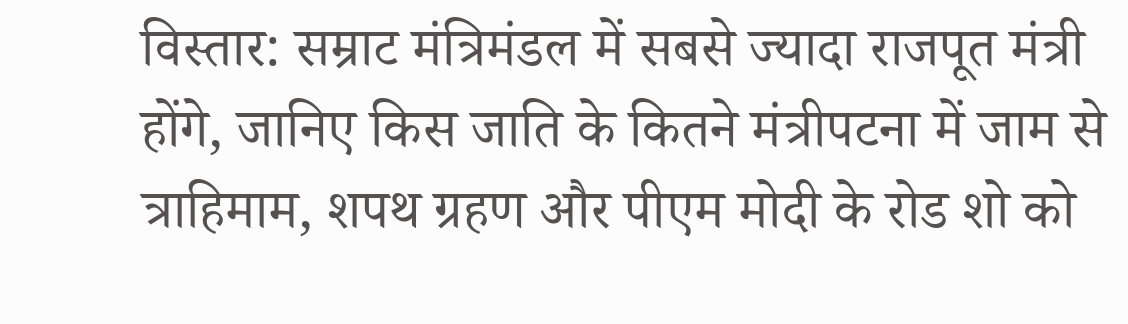विस्तार: सम्राट मंत्रिमंडल में सबसे ज्यादा राजपूत मंत्री होंगे, जानिए किस जाति के कितने मंत्रीपटना में जाम से त्राहिमाम, शपथ ग्रहण और पीएम मोदी के रोड शो को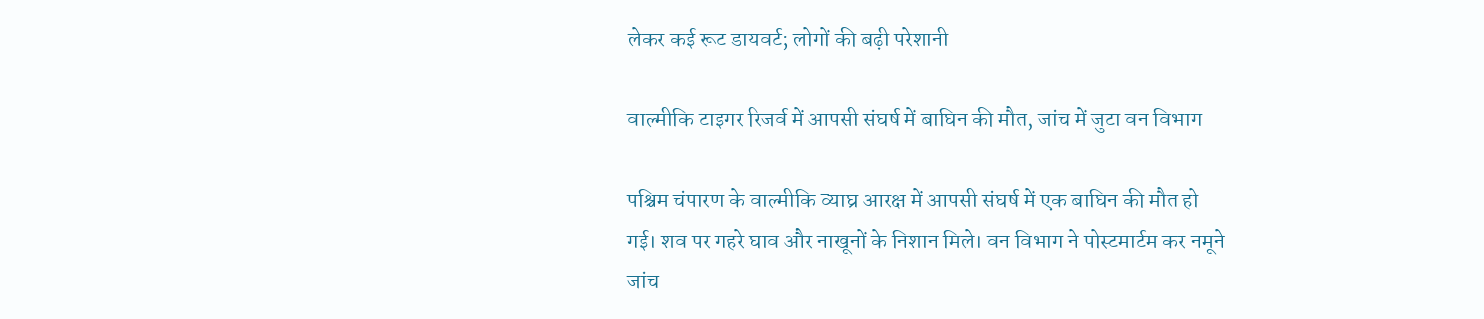लेकर कई रूट डायवर्ट; लोगों की बढ़ी परेशानी

वाल्मीकि टाइगर रिजर्व में आपसी संघर्ष में बाघिन की मौत, जांच में जुटा वन विभाग

पश्चिम चंपारण के वाल्मीकि व्याघ्र आरक्ष में आपसी संघर्ष में एक बाघिन की मौत हो गई। शव पर गहरे घाव और नाखूनों के निशान मिले। वन विभाग ने पोस्टमार्टम कर नमूने जांच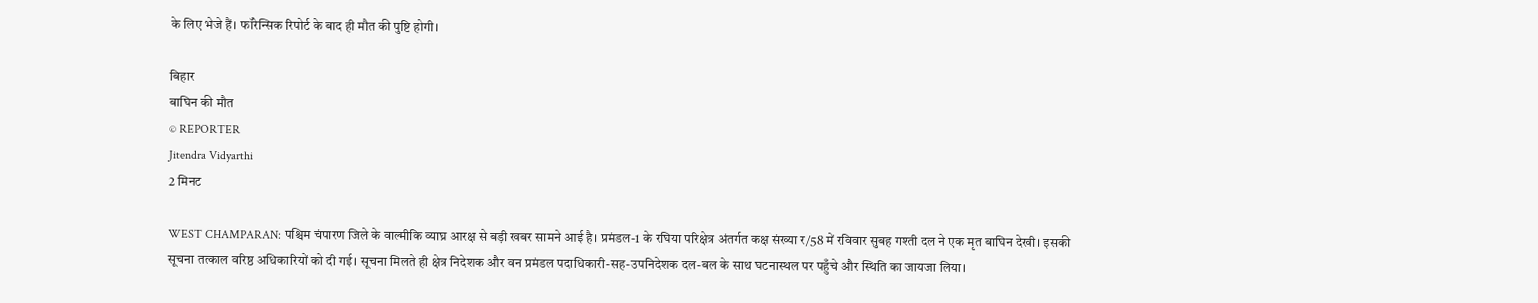के लिए भेजे हैं। फॉरेन्सिक रिपोर्ट के बाद ही मौत की पुष्टि होगी।

बिहार
बाघिन की मौत
© REPORTER
Jitendra Vidyarthi
2 मिनट

WEST CHAMPARAN: पश्चिम चंपारण जिले के वाल्मीकि व्याघ्र आरक्ष से बड़ी खबर सामने आई है। प्रमंडल-1 के रघिया परिक्षेत्र अंतर्गत कक्ष संख्या र/58 में रविवार सुबह गश्ती दल ने एक मृत बाघिन देखी। इसकी सूचना तत्काल वरिष्ठ अधिकारियों को दी गई। सूचना मिलते ही क्षेत्र निदेशक और वन प्रमंडल पदाधिकारी-सह-उपनिदेशक दल-बल के साथ घटनास्थल पर पहुँचे और स्थिति का जायजा लिया।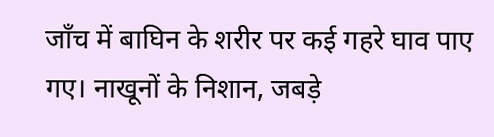जाँच में बाघिन के शरीर पर कई गहरे घाव पाए गए। नाखूनों के निशान, जबड़े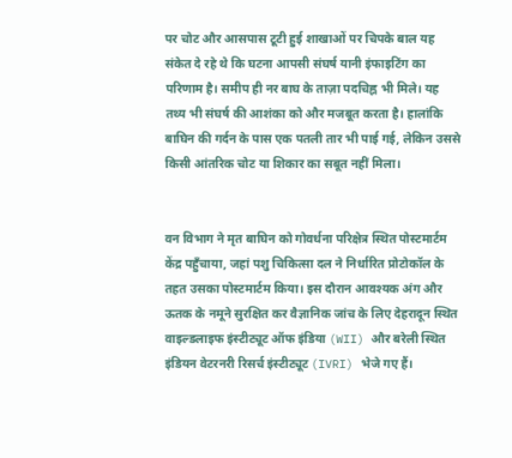पर चोट और आसपास टूटी हुई शाखाओं पर चिपके बाल यह संकेत दे रहे थे कि घटना आपसी संघर्ष यानी इंफाइटिंग का परिणाम है। समीप ही नर बाघ के ताज़ा पदचिह्न भी मिले। यह तथ्य भी संघर्ष की आशंका को और मजबूत करता है। हालांकि बाघिन की गर्दन के पास एक पतली तार भी पाई गई, लेकिन उससे किसी आंतरिक चोट या शिकार का सबूत नहीं मिला।


वन विभाग ने मृत बाघिन को गोवर्धना परिक्षेत्र स्थित पोस्टमार्टम केंद्र पहुँचाया, जहां पशु चिकित्सा दल ने निर्धारित प्रोटोकॉल के तहत उसका पोस्टमार्टम किया। इस दौरान आवश्यक अंग और ऊतक के नमूने सुरक्षित कर वैज्ञानिक जांच के लिए देहरादून स्थित वाइल्डलाइफ इंस्टीट्यूट ऑफ इंडिया (WII) और बरेली स्थित इंडियन वेटरनरी रिसर्च इंस्टीट्यूट (IVRI) भेजे गए हैं।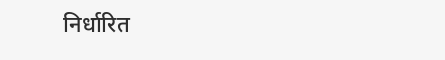निर्धारित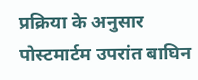प्रक्रिया के अनुसार पोस्टमार्टम उपरांत बाघिन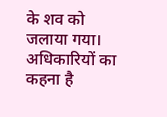के शव को जलाया गया। अधिकारियों का कहना है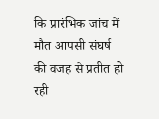कि प्रारंभिक जांच में मौत आपसी संघर्ष की वजह से प्रतीत हो रही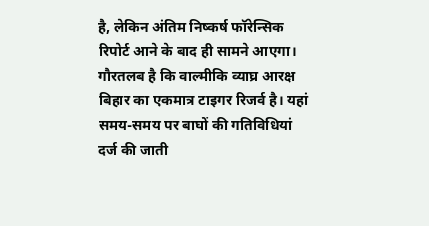है, लेकिन अंतिम निष्कर्ष फॉरेन्सिक रिपोर्ट आने के बाद ही सामने आएगा। गौरतलब है कि वाल्मीकि व्याघ्र आरक्ष बिहार का एकमात्र टाइगर रिजर्व है। यहां समय-समय पर बाघों की गतिविधियां दर्ज की जाती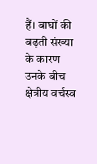हैं। बाघों की बढ़ती संख्या के कारण उनके बीच क्षेत्रीय वर्चस्व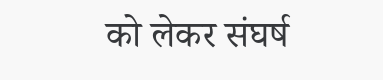को लेकर संघर्ष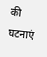की घटनाएं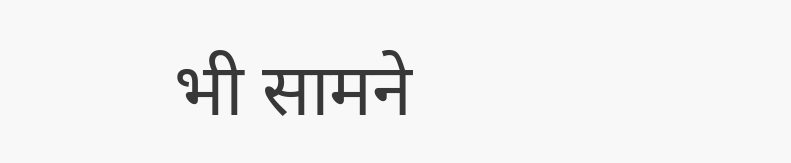भी सामने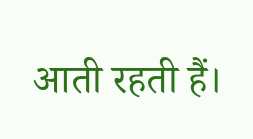आती रहती हैं।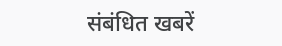संबंधित खबरें